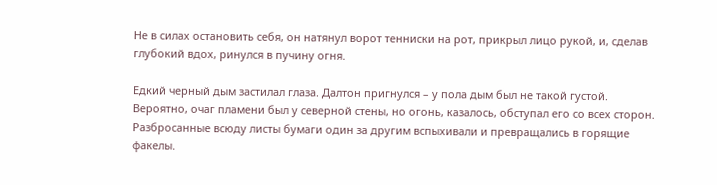Не в силах остановить себя, он натянул ворот тенниски на рот, прикрыл лицо рукой, и, сделав глубокий вдох, ринулся в пучину огня.

Едкий черный дым застилал глаза. Далтон пригнулся – у пола дым был не такой густой. Вероятно, очаг пламени был у северной стены, но огонь, казалось, обступал его со всех сторон. Разбросанные всюду листы бумаги один за другим вспыхивали и превращались в горящие факелы.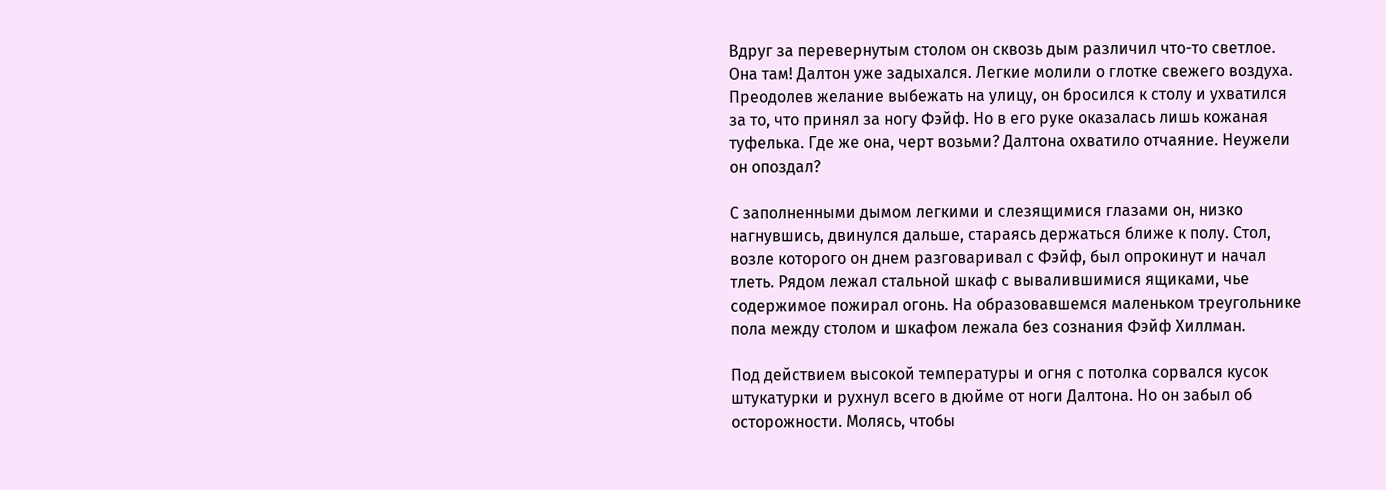Вдруг за перевернутым столом он сквозь дым различил что-то светлое. Она там! Далтон уже задыхался. Легкие молили о глотке свежего воздуха. Преодолев желание выбежать на улицу, он бросился к столу и ухватился за то, что принял за ногу Фэйф. Но в его руке оказалась лишь кожаная туфелька. Где же она, черт возьми? Далтона охватило отчаяние. Неужели он опоздал?

С заполненными дымом легкими и слезящимися глазами он, низко нагнувшись, двинулся дальше, стараясь держаться ближе к полу. Стол, возле которого он днем разговаривал с Фэйф, был опрокинут и начал тлеть. Рядом лежал стальной шкаф с вывалившимися ящиками, чье содержимое пожирал огонь. На образовавшемся маленьком треугольнике пола между столом и шкафом лежала без сознания Фэйф Хиллман.

Под действием высокой температуры и огня с потолка сорвался кусок штукатурки и рухнул всего в дюйме от ноги Далтона. Но он забыл об осторожности. Молясь, чтобы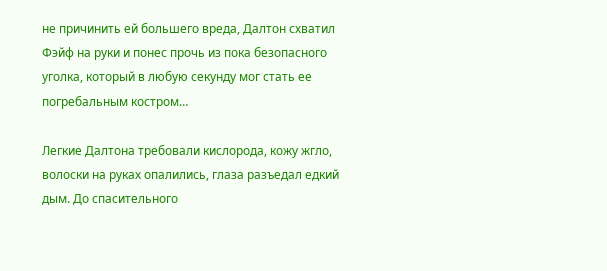не причинить ей большего вреда, Далтон схватил Фэйф на руки и понес прочь из пока безопасного уголка, который в любую секунду мог стать ее погребальным костром…

Легкие Далтона требовали кислорода, кожу жгло, волоски на руках опалились, глаза разъедал едкий дым. До спасительного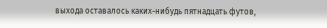выхода оставалось каких-нибудь пятнадцать футов,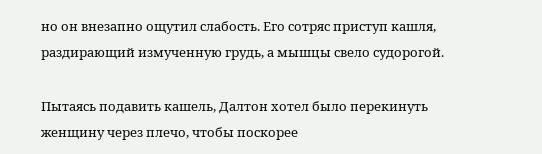но он внезапно ощутил слабость. Его сотряс приступ кашля, раздирающий измученную грудь, а мышцы свело судорогой.

Пытаясь подавить кашель, Далтон хотел было перекинуть женщину через плечо, чтобы поскорее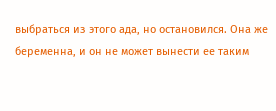выбраться из этого ада, но остановился. Она же беременна, и он не может вынести ее таким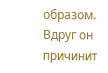образом. Вдруг он причинит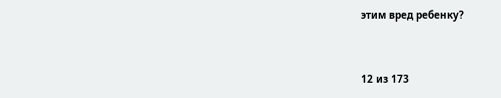этим вред ребенку?



12 из 173